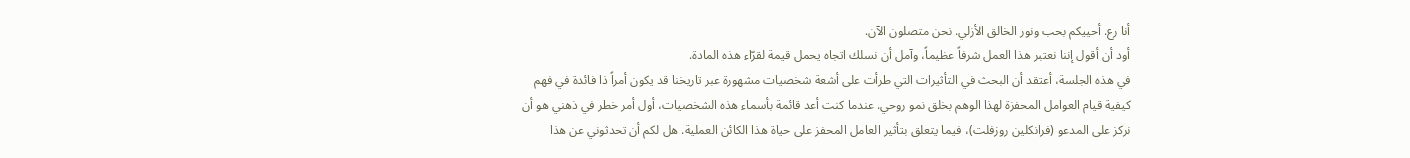أنا رع. أحييكم بحب ونور الخالق الأزلي. نحن متصلون الآن.
أود أن أقول إننا نعتبر هذا العمل شرفاً عظيماً، وآمل أن نسلك اتجاه يحمل قيمة لقرّاء هذه المادة.
في هذه الجلسة، أعتقد أن البحث في التأثيرات التي طرأت على أشعة شخصيات مشهورة عبر تاريخنا قد يكون أمراً ذا فائدة في فهم كيفية قيام العوامل المحفزة لهذا الوهم بخلق نمو روحي. عندما كنت أعد قائمة بأسماء هذه الشخصيات، أول أمر خطر في ذهني هو أن نركز على المدعو (فرانكلين روزفلت)، فيما يتعلق بتأثير العامل المحفز على حياة هذا الكائن العملية. هل لكم أن تحدثوني عن هذا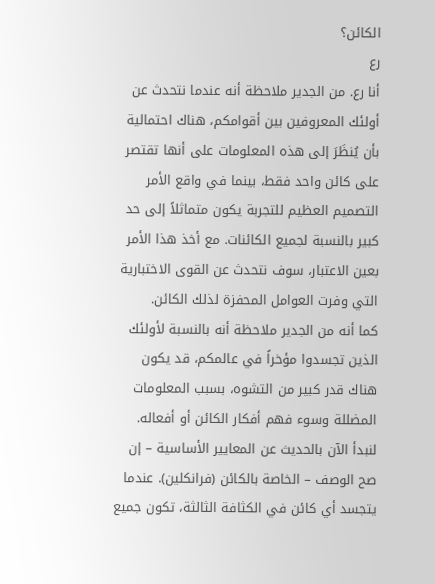الكائن؟
رع
أنا رع. من الجدير ملاحظة أنه عندما نتحدث عن أولئك المعروفين بين أقوامكم، هناك احتمالية بأن يُنظَرَ إلى هذه المعلومات على أنها تقتصر على كائن واحد فقط، بينما في واقع الأمر التصميم العظيم للتجربة يكون متماثلاً إلى حد كبير بالنسبة لجميع الكائنات. مع أخذ هذا الأمر بعين الاعتبار، سوف نتحدث عن القوى الاختبارية التي وفرت العوامل المحفزة لذلك الكائن.
كما أنه من الجدير ملاحظة أنه بالنسبة لأولئك الذين تجسدوا مؤخراً في عالمكم، قد يكون هناك قدر كبير من التشوه، بسبب المعلومات المضللة وسوء فهم أفكار الكائن أو أفعاله.
لنبدأ الآن بالحديث عن المعايير الأساسية – إن صح الوصف – الخاصة بالكائن (فرانكلين). عندما يتجسد أي كائن في الكثافة الثالثة، تكون جميع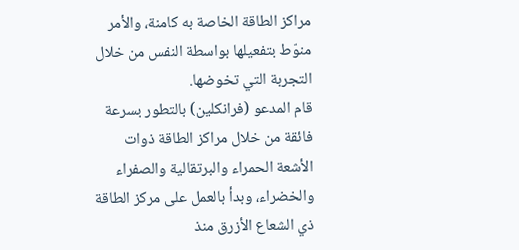مراكز الطاقة الخاصة به كامنة، والأمر منوّط بتفعيلها بواسطة النفس من خلال التجربة التي تخوضها.
قام المدعو (فرانكلين) بالتطور بسرعة فائقة من خلال مراكز الطاقة ذوات الأشعة الحمراء والبرتقالية والصفراء والخضراء، وبدأ بالعمل على مركز الطاقة ذي الشعاع الأزرق منذ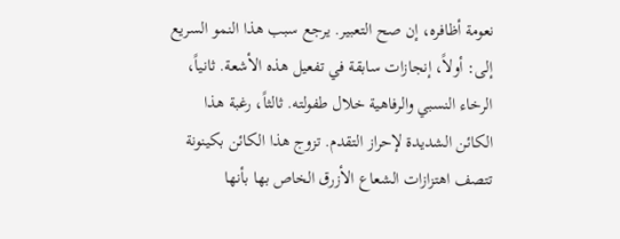نعومة أظافره، إن صح التعبير. يرجع سبب هذا النمو السريع إلى: أولاً، إنجازات سابقة في تفعيل هذه الأشعة. ثانياً، الرخاء النسبي والرفاهية خلال طفولته. ثالثاً، رغبة هذا الكائن الشديدة لإحراز التقدم. تزوج هذا الكائن بكينونة تتصف اهتزازات الشعاع الأزرق الخاص بها بأنها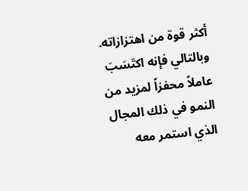أكثر قوة من اهتزازاته. وبالتالي فإنه اكتَسَبَ عاملاً محفزاً لمزيد من النمو في ذلك المجال الذي استمر معه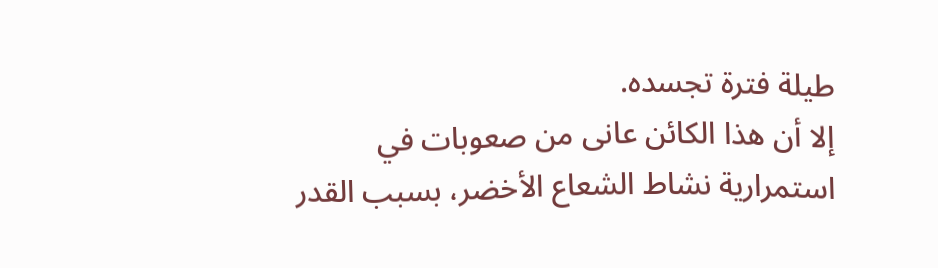طيلة فترة تجسده.
إلا أن هذا الكائن عانى من صعوبات في استمرارية نشاط الشعاع الأخضر، بسبب القدر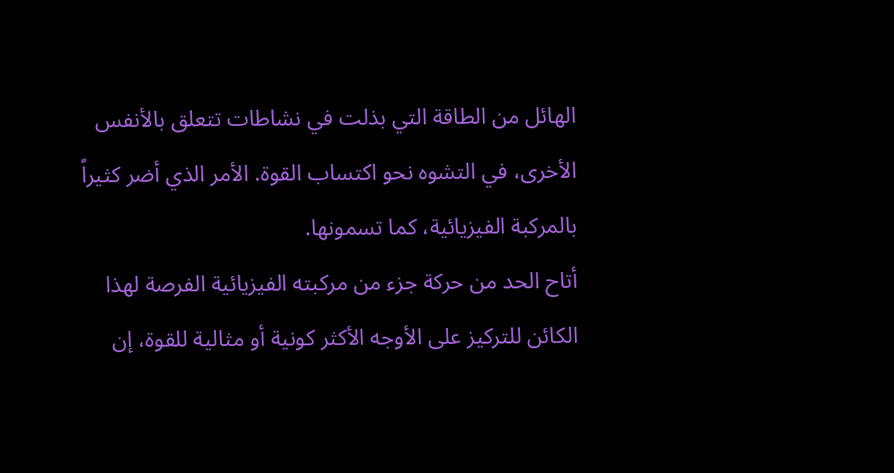الهائل من الطاقة التي بذلت في نشاطات تتعلق بالأنفس الأخرى، في التشوه نحو اكتساب القوة. الأمر الذي أضر كثيراً بالمركبة الفيزيائية، كما تسمونها.
أتاح الحد من حركة جزء من مركبته الفيزيائية الفرصة لهذا الكائن للتركيز على الأوجه الأكثر كونية أو مثالية للقوة، إن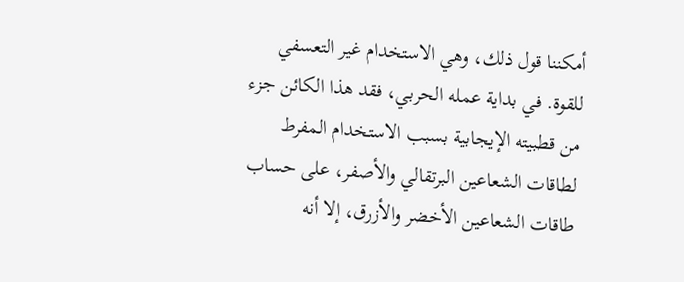أمكننا قول ذلك، وهي الاستخدام غير التعسفي للقوة. في بداية عمله الحربي، فقد هذا الكائن جزء من قطبيته الإيجابية بسبب الاستخدام المفرط لطاقات الشعاعين البرتقالي والأصفر، على حساب طاقات الشعاعين الأخضر والأزرق، إلا أنه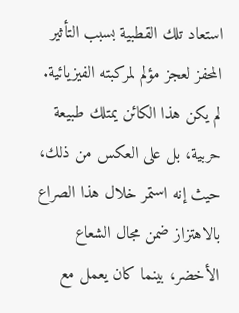استعاد تلك القطبية بسبب التأثير المحفز لعجز مؤلم لمركبته الفيزيائية.
لم يكن هذا الكائن يمتلك طبيعة حربية، بل على العكس من ذلك، حيث إنه استمر خلال هذا الصراع بالاهتزاز ضمن مجال الشعاع الأخضر، بينما كان يعمل مع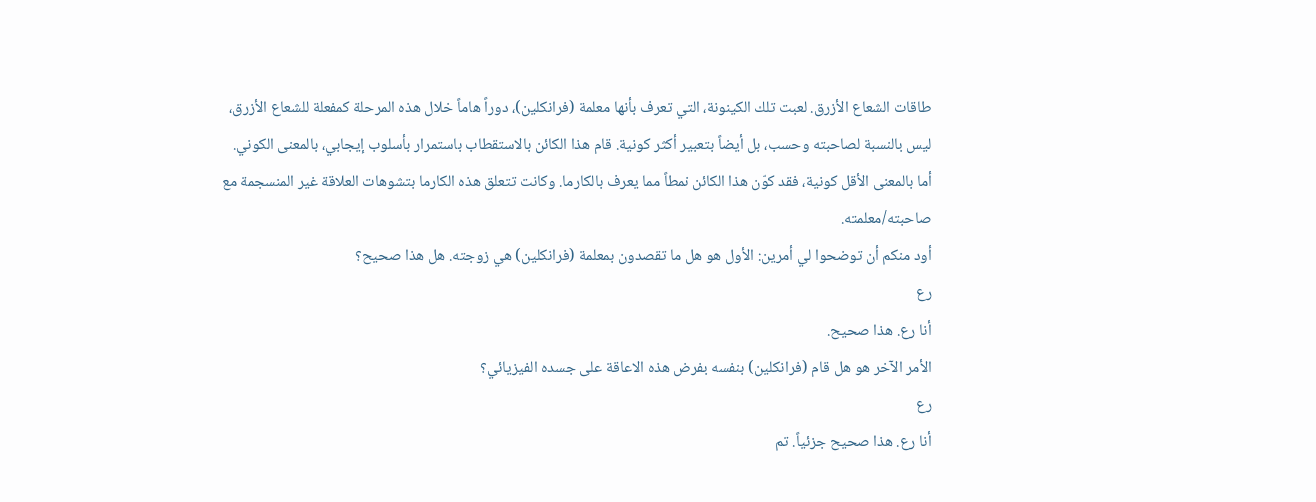طاقات الشعاع الأزرق. لعبت تلك الكينونة، التي تعرف بأنها معلمة (فرانكلين)، دوراً هاماً خلال هذه المرحلة كمفعلة للشعاع الأزرق، ليس بالنسبة لصاحبته وحسب، بل أيضاً بتعبير أكثر كونية. قام هذا الكائن بالاستقطاب باستمرار بأسلوب إيجابي، بالمعنى الكوني. أما بالمعنى الأقل كونية، فقد كوّن هذا الكائن نمطاً مما يعرف بالكارما. وكانت تتعلق هذه الكارما بتشوهات العلاقة غير المنسجمة مع صاحبته/معلمته.
أود منكم أن توضحوا لي أمرين: الأول هو هل ما تقصدون بمعلمة (فرانكلين) هي زوجته. هل هذا صحيح؟
رع
أنا رع. هذا صحيح.
الأمر الآخر هو هل قام (فرانكلين) بنفسه بفرض هذه الاعاقة على جسده الفيزيائي؟
رع
أنا رع. هذا صحيح جزئياً. تم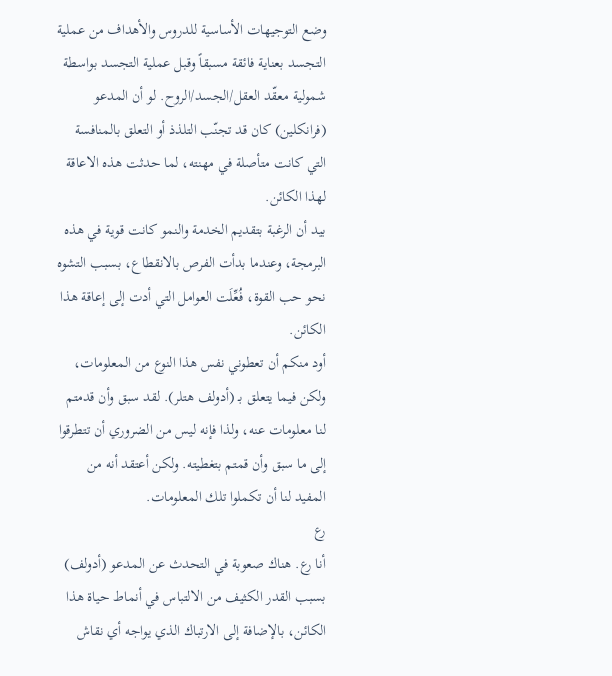وضع التوجيهات الأساسية للدروس والأهداف من عملية التجسد بعناية فائقة مسبقاً وقبل عملية التجسد بواسطة شمولية معقّد العقل/الجسد/الروح. لو أن المدعو (فرانكلين) كان قد تجنّب التلذذ أو التعلق بالمنافسة التي كانت متأصلة في مهنته، لما حدثت هذه الاعاقة لهذا الكائن.
بيد أن الرغبة بتقديم الخدمة والنمو كانت قوية في هذه البرمجة، وعندما بدأت الفرص بالانقطاع، بسبب التشوه نحو حب القوة، فُعِّلَت العوامل التي أدت إلى إعاقة هذا الكائن.
أود منكم أن تعطوني نفس هذا النوع من المعلومات، ولكن فيما يتعلق بـ (أدولف هتلر). لقد سبق وأن قدمتم لنا معلومات عنه، ولذا فإنه ليس من الضروري أن تتطرقوا إلى ما سبق وأن قمتم بتغطيته. ولكن أعتقد أنه من المفيد لنا أن تكملوا تلك المعلومات.
رع
أنا رع. هناك صعوبة في التحدث عن المدعو (أدولف) بسبب القدر الكثيف من الالتباس في أنماط حياة هذا الكائن، بالإضافة إلى الارتباك الذي يواجه أي نقاش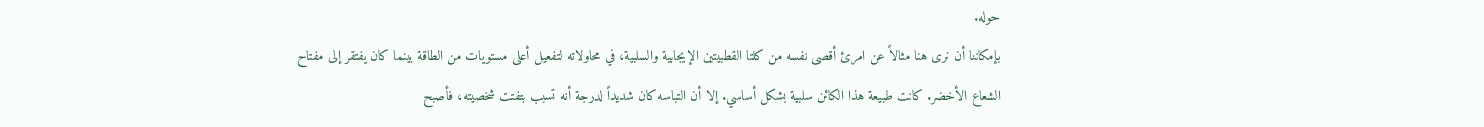حوله.
بإمكاننا أن نرى هنا مثالاً عن امرئ أقصى نفسه من كلتا القطبيتين الإيجابية والسلبية، في محاولاته لتفعيل أعلى مستويات من الطاقة بينما كان يفتقر إلى مفتاح الشعاع الأخضر. كانت طبيعة هذا الكائن سلبية بشكل أساسي. إلا أن التباسه كان شديداً لدرجة أنه تسبب بتفتت شخصيته، فأصبح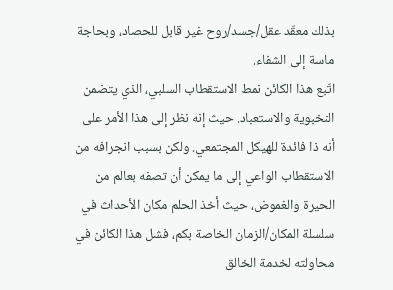بذلك معقّد عقل/جسد/روح غير قابل للحصاد، وبحاجة ماسة إلى الشفاء.
اتّبع هذا الكائن نمط الاستقطاب السلبي، الذي يتضمن النخبوية والاستعباد. حيث إنه نظر إلى هذا الأمر على أنه ذا فائدة للهيكل المجتمعي. ولكن بسبب انجرافه من الاستقطاب الواعي إلى ما يمكن أن تصفه بعالم من الحيرة والغموض، حيث أخذ الحلم مكان الأحداث في سلسلة المكان/الزمان الخاصة بكم، فشل هذا الكائن في محاولته لخدمة الخالق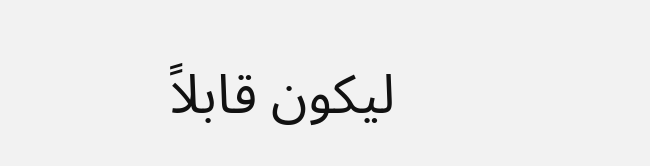ليكون قابلاً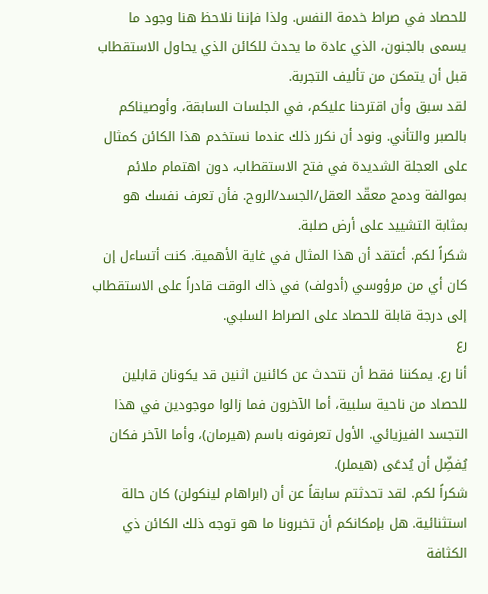للحصاد في صراط خدمة النفس. ولذا فإننا نلاحظ هنا وجود ما يسمى بالجنون، الذي عادة ما يحدث للكائن الذي يحاول الاستقطاب قبل أن يتمكن من تأليف التجربة.
لقد سبق وأن اقترحنا عليكم، في الجلسات السابقة، وأوصيناكم بالصبر والتأني. ونود أن نكرر ذلك عندما نستخدم هذا الكائن كمثال على العجلة الشديدة في فتح الاستقطاب، دون اهتمام ملائم بموالفة ودمج معقّد العقل/الجسد/الروح. فأن تعرف نفسك هو بمثابة التشييد على أرض صلبة.
شكراً لكم. أعتقد أن هذا المثال في غاية الأهمية. كنت أتساءل إن كان أي من مرؤوسي (أدولف) في ذاك الوقت قادراً على الاستقطاب إلى درجة قابلة للحصاد على الصراط السلبي.
رع
أنا رع. يمكننا فقط أن نتحدث عن كائنين اثنين قد يكونان قابلين للحصاد من ناحية سلبية، أما الآخرون فما زالوا موجودين في هذا التجسد الفيزيائي. الأول تعرفونه باسم (هيرمان)، وأما الآخر فكان يُفضِّل أن يُدعَى (هيملر).
شكراً لكم. لقد تحدثتم سابقاً عن أن (ابراهام لينكولن) كان حالة استثنائية. هل بإمكانكم أن تخبرونا ما هو توجه ذلك الكائن ذي الكثافة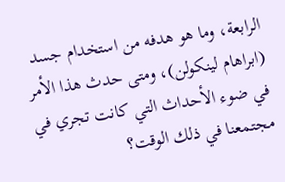الرابعة، وما هو هدفه من استخدام جسد (ابراهام لينكولن)، ومتى حدث هذا الأمر في ضوء الأحداث التي كانت تجري في مجتمعنا في ذلك الوقت؟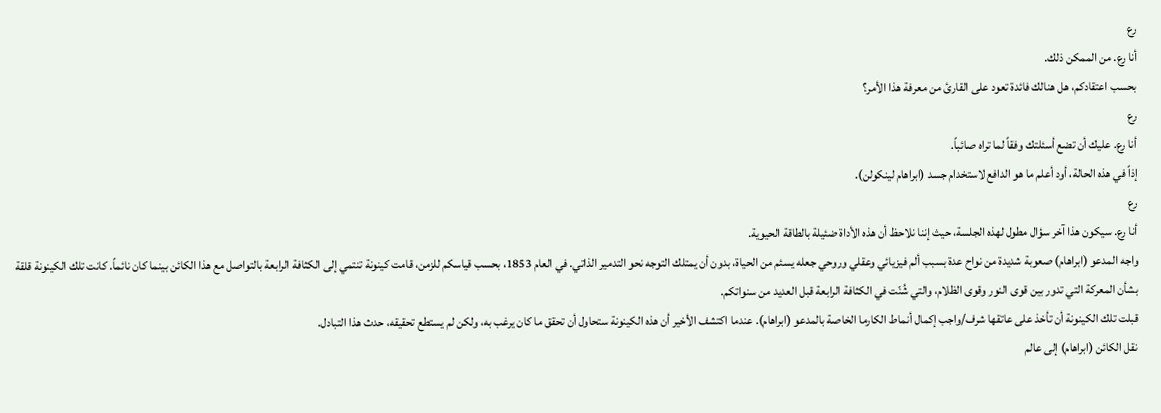رع
أنا رع. من الممكن ذلك.
بحسب اعتقادكم، هل هنالك فائدة تعود على القارئ من معرفة هذا الأمر؟
رع
أنا رع. عليك أن تضع أسئلتك وفقاً لما تراه صائباً.
إذاً في هذه الحالة، أود أعلم ما هو الدافع لاستخدام جسد (ابراهام لينكولن).
رع
أنا رع. سيكون هذا آخر سؤال مطول لهذه الجلسة، حيث إننا نلاحظ أن هذه الأداة ضئيلة بالطاقة الحيوية.
واجه المدعو (ابراهام) صعوبة شديدة من نواح عدة بسبب ألم فيزيائي وعقلي وروحي جعله يسئم من الحياة، بدون أن يمتلك التوجه نحو التدمير الذاتي. في العام 1853، بحسب قياسكم للزمن، قامت كينونة تنتمي إلى الكثافة الرابعة بالتواصل مع هذا الكائن بينما كان نائماً. كانت تلك الكينونة قلقة بشأن المعركة التي تدور بين قوى النور وقوى الظلام، والتي شُنّت في الكثافة الرابعة قبل العديد من سنواتكم.
قبلت تلك الكينونة أن تأخذ على عاتقها شرف/واجب إكمال أنماط الكارما الخاصة بالمدعو (ابراهام). عندما اكتشف الأخير أن هذه الكينونة ستحاول أن تحقق ما كان يرغب به، ولكن لم يستطع تحقيقه، حدث هذا التبادل.
نقل الكائن (ابراهام) إلى عالم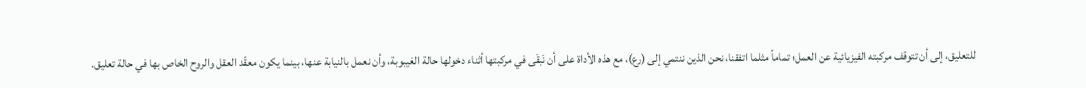للتعليق، إلى أن تتوقف مركبته الفيزيائية عن العمل؛ تماماً مثلما اتفقنا، نحن الذين ننتمي إلى (رع)، مع هذه الأداة على أن نَبقَى في مركبتها أثناء دخولها حالة الغيبوبة، وأن نعمل بالنيابة عنها، بينما يكون معقّد العقل والروح الخاص بها في حالة تعليق.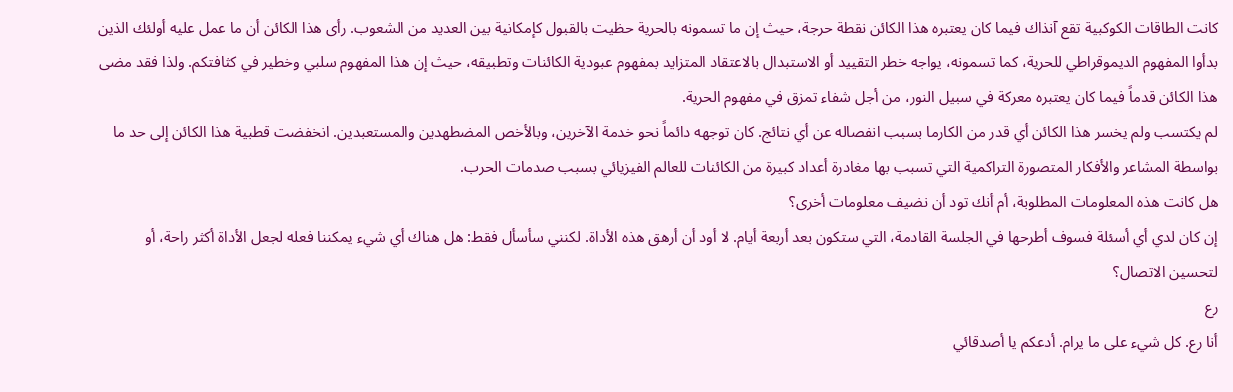كانت الطاقات الكوكبية تقع آنذاك فيما كان يعتبره هذا الكائن نقطة حرجة، حيث إن ما تسمونه بالحرية حظيت بالقبول كإمكانية بين العديد من الشعوب. رأى هذا الكائن أن ما عمل عليه أولئك الذين بدأوا المفهوم الديموقراطي للحرية، كما تسمونه، يواجه خطر التقييد أو الاستبدال بالاعتقاد المتزايد بمفهوم عبودية الكائنات وتطبيقه، حيث إن هذا المفهوم سلبي وخطير في كثافتكم. ولذا فقد مضى هذا الكائن قدماً فيما كان يعتبره معركة في سبيل النور، من أجل شفاء تمزق في مفهوم الحرية.
لم يكتسب ولم يخسر هذا الكائن أي قدر من الكارما بسبب انفصاله عن أي نتائج. كان توجهه دائماً نحو خدمة الآخرين، وبالأخص المضطهدين والمستعبدين. انخفضت قطبية هذا الكائن إلى حد ما بواسطة المشاعر والأفكار المتصورة التراكمية التي تسبب بها مغادرة أعداد كبيرة من الكائنات للعالم الفيزيائي بسبب صدمات الحرب.
هل كانت هذه المعلومات المطلوبة، أم أنك تود أن نضيف معلومات أخرى؟
إن كان لدي أي أسئلة فسوف أطرحها في الجلسة القادمة، التي ستكون بعد أربعة أيام. لا أود أن أرهق هذه الأداة. لكنني سأسأل فقط: هل هناك أي شيء يمكننا فعله لجعل الأداة أكثر راحة، أو لتحسين الاتصال؟
رع
أنا رع. كل شيء على ما يرام. أدعكم يا أصدقائي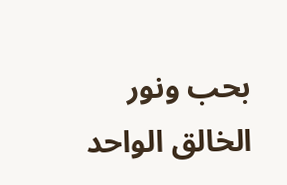بحب ونور الخالق الواحد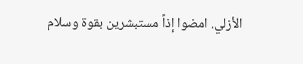الأزلي. امضوا إذاً مستبشرين بقوة وسلام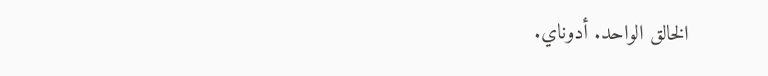الخالق الواحد. أدوناي.